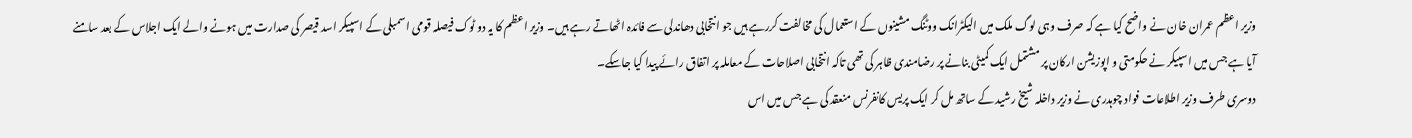وزیر اعظم عمران خان نے واضح کیا ہے کہ صرف وہی لوگ ملک میں الیکٹرانک ووٹنگ مشینوں کے استعمال کی مخالفت کررہے ہیں جو انتخابی دھاندلی سے فائدہ اٹھاتے رہے ہیں۔ وزیر اعظم کا یہ دو ٹوک فیصلہ قومی اسمبلی کے اسپیکر اسد قیصر کی صدارت میں ہونے والے ایک اجلاس کے بعد سامنے آیا ہے جس میں اسپیکر نے حکومتی و اپوزیشن ارکان پر مشتمل ایک کمیٹی بنانے پر رضامندی ظاہر کی تھی تاکہ انتخابی اصلاحات کے معاملہ پر اتفاق رائے پیدا کیا جاسکے۔
دوسری طرف وزیر اطلاعات فواد چوہدری نے وزیر داخلہ شیخ رشید کے ساتھ مل کر ایک پریس کانفرنس منعقد کی ہے جس میں اس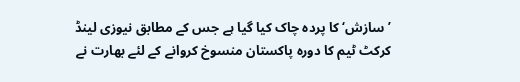’سازش‘ کا پردہ چاک کیا گیا ہے جس کے مطابق نیوزی لینڈ کرکٹ ٹیم کا دورہ پاکستان منسوخ کروانے کے لئے بھارت نے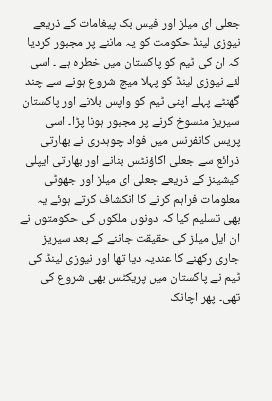جعلی ای میلز اور فیس بک پیغامات کے ذریعے نیوزی لینڈ حکومت کو یہ ماننے پر مجبور کردیا کہ ان کی ٹیم کو پاکستان میں خطرہ ہے ۔ اسی لئے نیوزی لینڈ کو پہلا میچ شروع ہونے سے چند گھنٹے پہلے اپنی ٹیم کو واپس بلانے اور پاکستان سیریز منسوخ کرنے پر مجبور ہونا پڑا۔ اسی پریس کانفرنس میں فواد چوہدری نے بھارتی ذرائع سے جعلی اکاؤنٹس بنانے اور بھارتی ایپلی کیشینز کے ذریعے جعلی ای میلز اور جھوٹی معلومات فراہم کرنے کا انکشاف کرتے ہوئے یہ بھی تسلیم کیا کہ دونوں ملکوں کی حکومتوں نے ان ایل میلز کی حقیقت جاننے کے بعد سیریز جاری رکھنے کا عندیہ دیا تھا اور نیوزی لینڈ کی ٹیم نے پاکستان میں پریکٹس بھی شروع کی تھی۔ پھر اچانک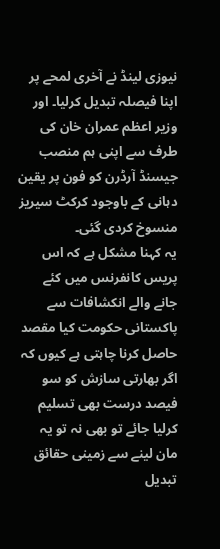نیوزی لینڈ نے آخری لمحے پر اپنا فیصلہ تبدیل کرلیا۔ اور وزیر اعظم عمران خان کی طرف سے اپنی ہم منصب جیسنڈ آرڈرن کو فون پر یقین دہانی کے باوجود کرکٹ سیریز منسوخ کردی گئی۔
یہ کہنا مشکل ہے کہ اس پریس کانفرنس میں کئے جانے والے انکشافات سے پاکستانی حکومت کیا مقصد حاصل کرنا چاہتی ہے کیوں کہ اگر بھارتی سازش کو سو فیصد درست بھی تسلیم کرلیا جائے تو بھی نہ تو یہ مان لینے سے زمینی حقائق تبدیل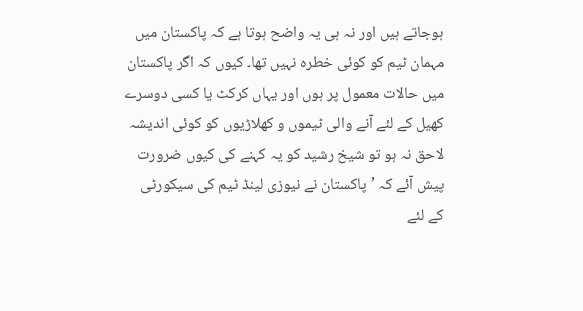ہوجاتے ہیں اور نہ ہی یہ واضح ہوتا ہے کہ پاکستان میں مہمان ٹیم کو کوئی خطرہ نہیں تھا۔ کیوں کہ اگر پاکستان میں حالات معمول پر ہوں اور یہاں کرکٹ یا کسی دوسرے کھیل کے لئے آنے والی ٹیموں و کھلاڑیوں کو کوئی اندیشہ لاحق نہ ہو تو شیخ رشید کو یہ کہنے کی کیوں ضرورت پیش آئے کہ ’پاکستان نے نیوزی لینڈ ٹیم کی سیکورٹی کے لئے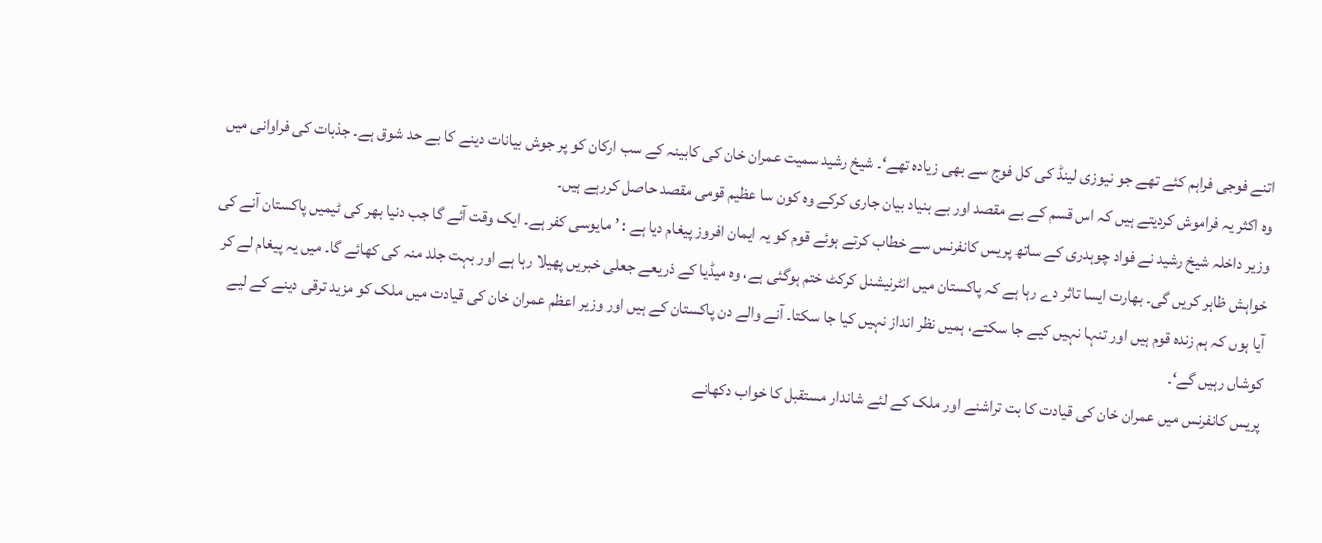اتنے فوجی فراہم کئے تھے جو نیوزی لینڈ کی کل فوج سے بھی زیادہ تھے‘۔ شیخ رشید سمیت عمران خان کی کابینہ کے سب ارکان کو پر جوش بیانات دینے کا بے حد شوق ہے۔ جذبات کی فراوانی میں وہ اکثر یہ فراموش کردیتے ہیں کہ اس قسم کے بے مقصد اور بے بنیاد بیان جاری کرکے وہ کون سا عظیم قومی مقصد حاصل کررہے ہیں۔
وزیر داخلہ شیخ رشید نے فواد چوہدری کے ساتھ پریس کانفرنس سے خطاب کرتے ہوئے قوم کو یہ ایمان افروز پیغام دیا ہے : ’ مایوسی کفر ہے۔ ایک وقت آئے گا جب دنیا بھر کی ٹیمیں پاکستان آنے کی خواہش ظاہر کریں گی۔ بھارت ایسا تاثر دے رہا ہے کہ پاکستان میں انٹرنیشنل کرکٹ ختم ہوگئی ہے، وہ میڈیا کے ذریعے جعلی خبریں پھیلا رہا ہے اور بہت جلد منہ کی کھائے گا۔ میں یہ پیغام لے کر آیا ہوں کہ ہم زندہ قوم ہیں اور تنہا نہیں کیے جا سکتے، ہمیں نظر انداز نہیں کیا جا سکتا۔ آنے والے دن پاکستان کے ہیں اور وزیر اعظم عمران خان کی قیادت میں ملک کو مزید ترقی دینے کے لیے کوشاں رہیں گے‘۔
پریس کانفرنس میں عمران خان کی قیادت کا بت تراشنے اور ملک کے لئے شاندار مستقبل کا خواب دکھانے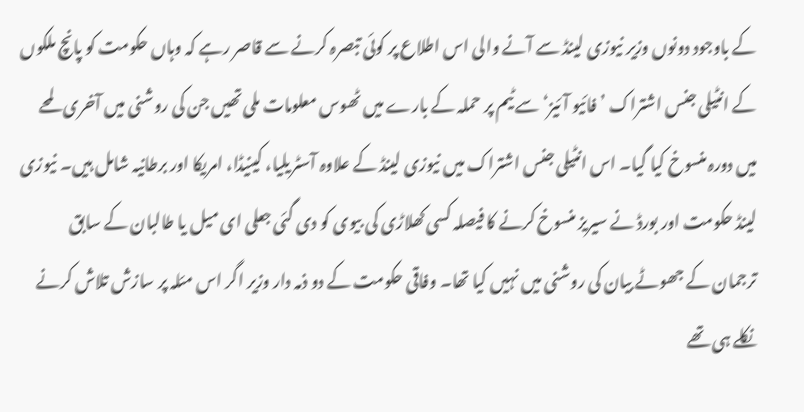کے باوجود دونوں وزیر نیوزی لینڈ سے آنے والی اس اطلاع پر کوئی تبصرہ کرنے سے قاصر رہے کہ وہاں حکومت کو پانچ ملکوں کے انٹیلی جنس اشتراک ’فائیو آئیز‘ سے ٹیم پر حملہ کے بارے میں ٹھوس معلومات ملی تھیں جن کی روشنی میں آخری لمحے میں دورہ منسوخ کیا گیا۔ اس انٹیلی جنس اشتراک میں نیوزی لینڈ کے علاوہ آسٹریلیا، کینیڈا، امریکا اور برطانیہ شامل ہیں۔ نیوزی لینڈ حکومت اور بورڈ نے سیریز منسوخ کرنے کا فیصلہ کسی کھلاڑی کی بیوی کو دی گئی جعلی ای میل یا طالبان کے سابق ترجمان کے جھوٹے بیان کی روشنی میں نہیں کیا تھا۔ وفاقی حکومت کے دو ذمہ دار وزیر اگر اس مئلہ پر سازش تلاش کرنے نکلے ہی تھے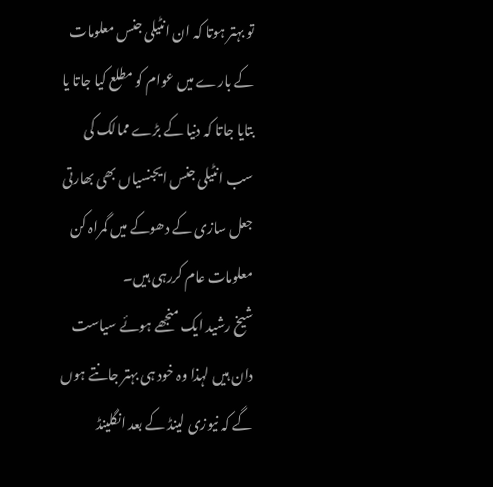تو بہتر ہوتا کہ ان انٹیلی جنس معلومات کے بارے میں عوام کو مطلع کیا جاتا یا بتایا جاتا کہ دنیا کے بڑے ممالک کی سب انٹیلی جنس ایجنسیاں بھی بھارتی جعل سازی کے دھوکے میں گمراہ کن معلومات عام کررہی ہیں۔
شیخ رشید ایک منجھے ہوئے سیاست دان ہیں لہذا وہ خود ہی بہتر جانتے ہوں گے کہ نیوزی لینڈ کے بعد انگلینڈ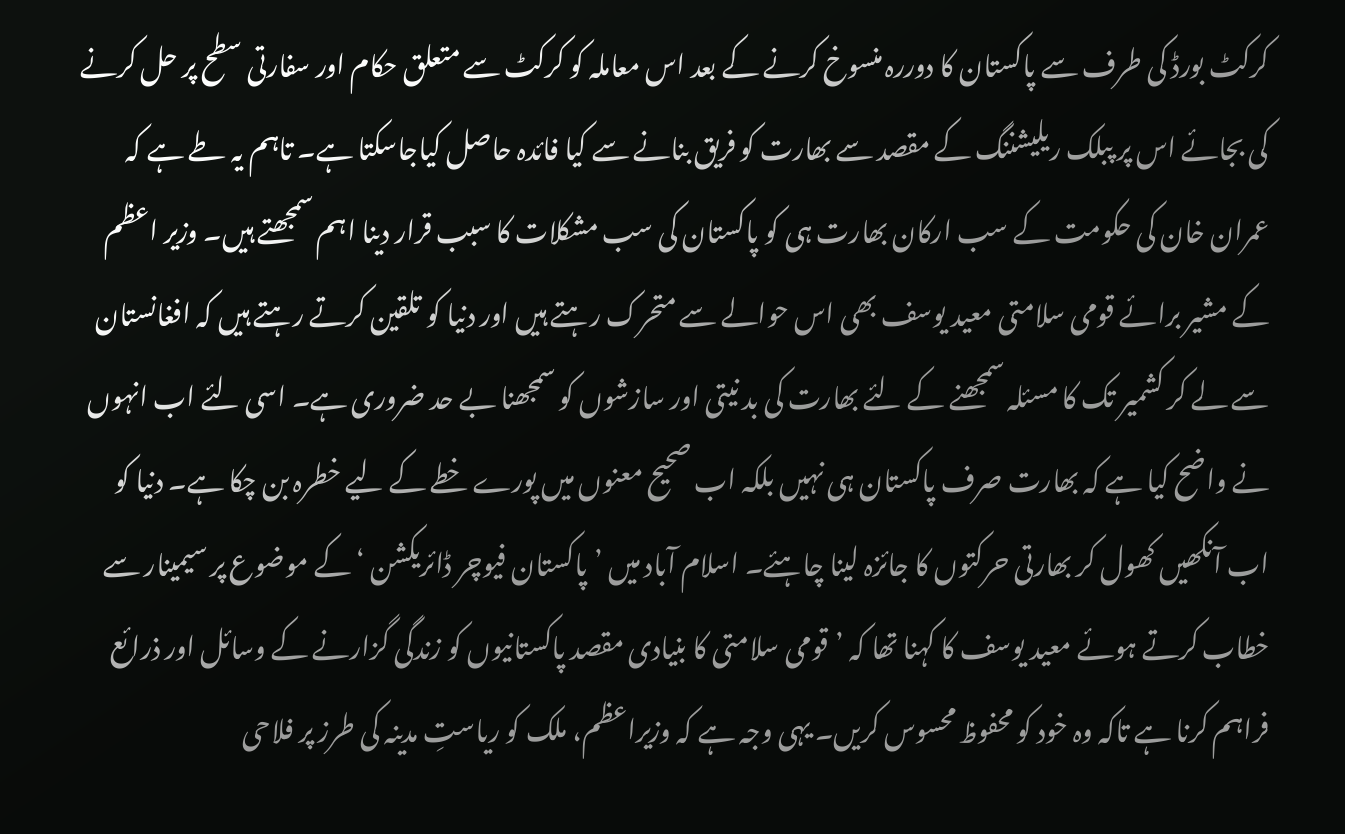کرکٹ بورڈ کی طرف سے پاکستان کا دوررہ منسوخ کرنے کے بعد اس معاملہ کو کرکٹ سے متعلق حکام اور سفارتی سطح پر حل کرنے کی بجائے اس پر پبلک ریلیشننگ کے مقصد سے بھارت کو فریق بنانے سے کیا فائدہ حاصل کیاجاسکتا ہے۔ تاہم یہ طے ہے کہ عمران خان کی حکومت کے سب ارکان بھارت ہی کو پاکستان کی سب مشکلات کا سبب قرار دینا اہم سمجھتے ہیں۔ وزیر اعظم کے مشیر برائے قومی سلامتی معید یوسف بھی اس حوالے سے متحرک رہتے ہیں اور دنیا کو تلقین کرتے رہتے ہیں کہ افغانستان سے لے کر کشمیر تک کا مسئلہ سمجھنے کے لئے بھارت کی بد نیتی اور سازشوں کو سمجھنا بے حد ضروری ہے۔ اسی لئے اب انہوں نے واضح کیا ہے کہ بھارت صرف پاکستان ہی نہیں بلکہ اب صحیح معنوں میں پورے خطے کے لیے خطرہ بن چکا ہے۔ دنیا کو اب آنکھیں کھول کر بھارتی حرکتوں کا جائزہ لینا چاہئے۔ اسلام آباد میں ’پاکستان فیوچر ڈائریکشن ‘کے موضوع پر سیمینار سے خطاب کرتے ہوئے معید یوسف کا کہنا تھا کہ ’قومی سلامتی کا بنیادی مقصد پاکستانیوں کو زندگی گزارنے کے وسائل اور ذرائع فراہم کرنا ہے تاکہ وہ خود کو محفوظ محسوس کریں۔ یہی وجہ ہے کہ وزیراعظم، ملک کو ریاستِ مدینہ کی طرز پر فلاحی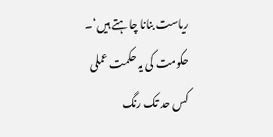ریاست بنانا چاہتے ہیں‘۔
حکومت کی یہ حکمت عملی کس حد تک رنگ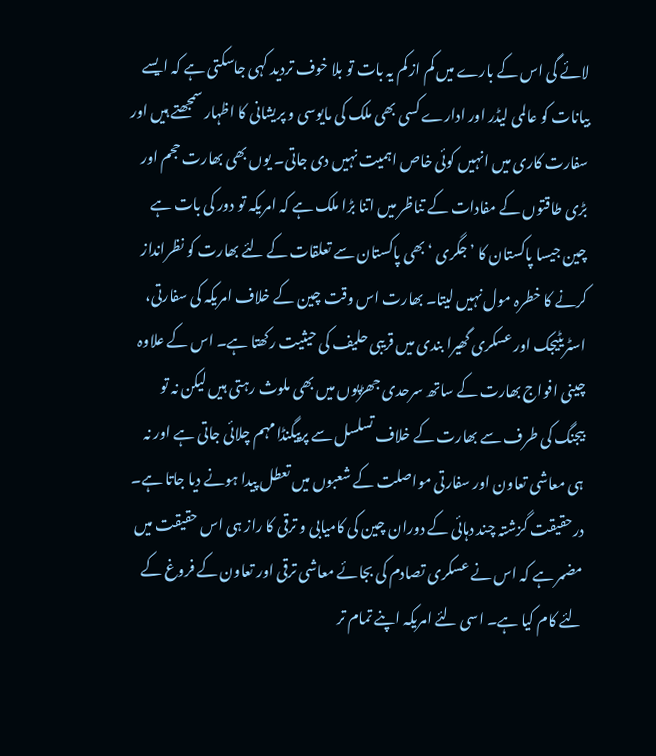لائے گی اس کے بارے میں کم از کم یہ بات تو بلا خوف تردید کہی جاسکتی ہے کہ ایسے بیانات کو عالمی لیڈر اور ادارے کسی بھی ملک کی مایوسی و پریشانی کا اظہار سمجھتے ہیں اور سفارت کاری میں انہیں کوئی خاص اہمیت نہیں دی جاتی۔ یوں بھی بھارت حجم اور بڑی طاقتوں کے مفادات کے تناظر میں اتنا بڑا ملک ہے کہ امریکہ تو دور کی بات ہے چین جیسا پاکستان کا ’جگری ‘ بھی پاکستان سے تعلقات کے لئے بھارت کو نظرانداز کرنے کا خطرہ مول نہیں لیتا۔ بھارت اس وقت چین کے خلاف امریکہ کی سفارتی، اسٹریٹیجک اور عسکری گھیرا بندی میں قریبی حلیف کی حیثیت رکھتا ہے۔ اس کے علاوہ چینی افواج بھارت کے ساتھ سرحدی جھڑپوں میں بھی ملوث رہتی ہیں لیکن نہ تو بیجنگ کی طرف سے بھارت کے خلاف تسلسل سے پرپیگنڈا مہم چلائی جاتی ہے اور نہ ہی معاشی تعاون اور سفارتی مواصلت کے شعبوں میں تعطل پیدا ہونے دیا جاتا ہے۔ درحقیقت گزشتہ چند دہائی کے دوران چین کی کامیابی و ترقی کا راز ہی اس حقیقت میں مضمر ہے کہ اس نے عسکری تصادم کی بجائے معاشی ترقی اور تعاون کے فروغ کے لئے کام کیا ہے۔ اسی لئے امریکہ اپنے تمام تر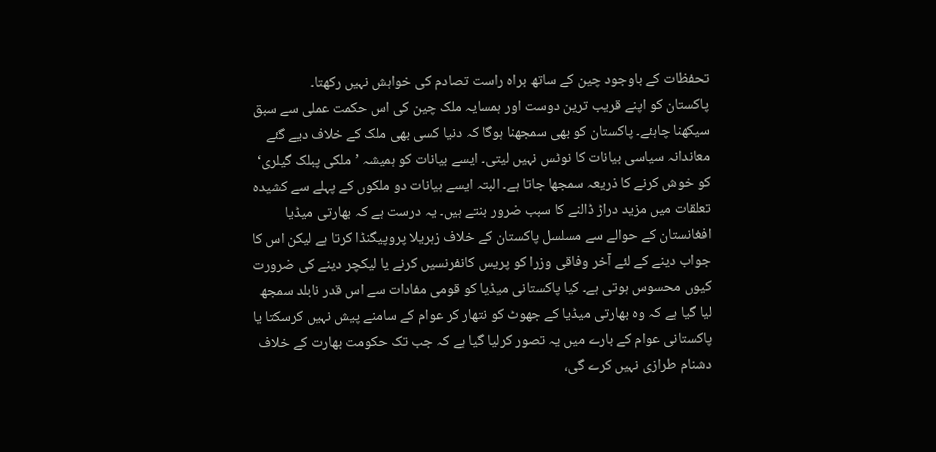تحفظات کے باوجود چین کے ساتھ براہ راست تصادم کی خواہش نہیں رکھتا۔
پاکستان کو اپنے قریب ترین دوست اور ہمسایہ ملک چین کی اس حکمت عملی سے سبق سیکھنا چاہئے۔ پاکستان کو بھی سمجھنا ہوگا کہ دنیا کسی بھی ملک کے خلاف دیے گئے معاندانہ سیاسی بیانات کا نوٹس نہیں لیتی۔ ایسے بیانات کو ہمیشہ ’ملکی پبلک گیلری‘ کو خوش کرنے کا ذریعہ سمجھا جاتا ہے۔ البتہ ایسے بیانات دو ملکوں کے پہلے سے کشیدہ تعلقات میں مزید دراڑ ڈالنے کا سبب ضرور بنتے ہیں۔ یہ درست ہے کہ بھارتی میڈیا افغانستان کے حوالے سے مسلسل پاکستان کے خلاف زہریلا پروپیگنڈا کرتا ہے لیکن اس کا جواب دینے کے لئے آخر وفاقی وزرا کو پریس کانفرنسیں کرنے یا لیکچر دینے کی ضرورت کیوں محسوس ہوتی ہے۔ کیا پاکستانی میڈیا کو قومی مفادات سے اس قدر نابلد سمجھ لیا گیا ہے کہ وہ بھارتی میڈیا کے جھوٹ کو نتھار کر عوام کے سامنے پیش نہیں کرسکتا یا پاکستانی عوام کے بارے میں یہ تصور کرلیا گیا ہے کہ جب تک حکومت بھارت کے خلاف دشنام طرازی نہیں کرے گی،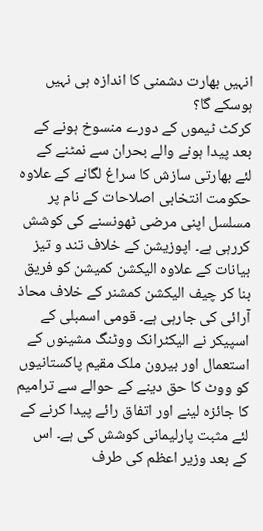انہیں بھارت دشمنی کا اندازہ ہی نہیں ہوسکے گا؟
کرکٹ ٹیموں کے دورے منسوخ ہونے کے بعد پیدا ہونے والے بحران سے نمٹنے کے لئے بھارتی سازش کا سراغ لگانے کے علاوہ حکومت انتخابی اصلاحات کے نام پر مسلسل اپنی مرضی ٹھونسنے کی کوشش کررہی ہے۔ اپوزیشن کے خلاف تند و تیز بیانات کے علاوہ الیکشن کمیشن کو فریق بنا کر چیف الیکشن کمشنر کے خلاف محاذ آرائی کی جارہی ہے۔ قومی اسمبلی کے اسپیکر نے الیکٹرانک ووٹنگ مشینوں کے استعمال اور بیرون ملک مقیم پاکستانیوں کو ووٹ کا حق دینے کے حوالے سے ترامیم کا جائزہ لینے اور اتفاق رائے پیدا کرنے کے لئے مثبت پارلیمانی کوشش کی ہے۔ اس کے بعد وزیر اعظم کی طرف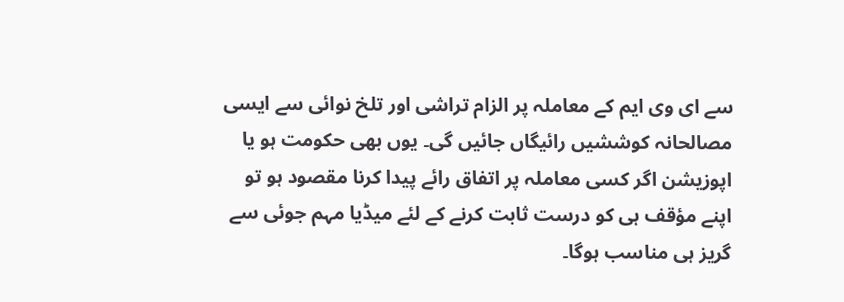سے ای وی ایم کے معاملہ پر الزام تراشی اور تلخ نوائی سے ایسی مصالحانہ کوششیں رائیگاں جائیں گی۔ یوں بھی حکومت ہو یا اپوزیشن اگر کسی معاملہ پر اتفاق رائے پیدا کرنا مقصود ہو تو اپنے مؤقف ہی کو درست ثابت کرنے کے لئے میڈیا مہم جوئی سے گریز ہی مناسب ہوگا۔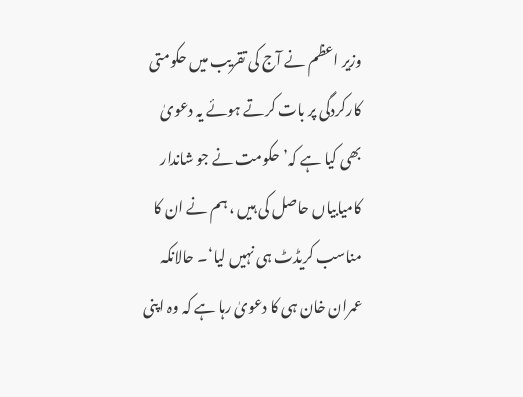وزیر اعظم نے آج کی تقریب میں حکومتی کارکردگی پر بات کرتے ہوئے یہ دعویٰ بھی کیا ہے کہ’ حکومت نے جو شاندار کامیابیاں حاصل کی ہیں ، ہم نے ان کا مناسب کریڈٹ ہی نہیں لیا‘۔ حالانکہ عمران خان ہی کا دعویٰ رہا ہے کہ وہ اپنی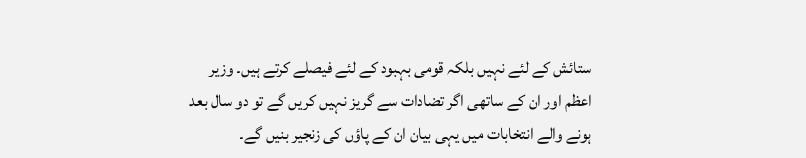ستائش کے لئے نہیں بلکہ قومی بہبود کے لئے فیصلے کرتے ہیں۔ وزیر اعظم اور ان کے ساتھی اگر تضادات سے گریز نہیں کریں گے تو دو سال بعد ہونے والے انتخابات میں یہی بیان ان کے پاؤں کی زنجیر بنیں گے۔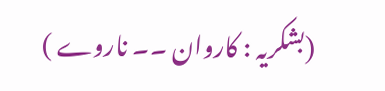(بشکریہ : کاروان ۔۔ ناروے )